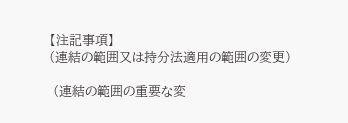【注記事項】
(連結の範囲又は持分法適用の範囲の変更)

 (連結の範囲の重要な変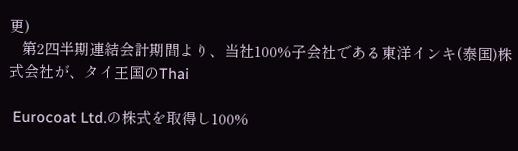更)
   第2四半期連結会計期間より、当社100%子会社である東洋インキ(泰国)株式会社が、タイ王国のThai

 Eurocoat Ltd.の株式を取得し100%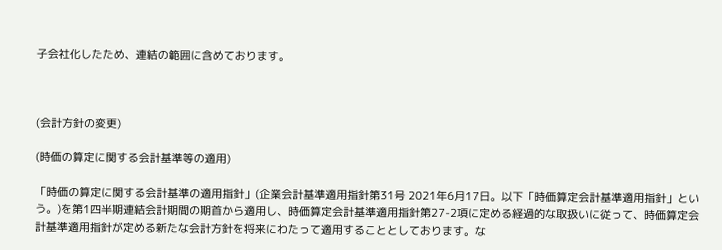子会社化したため、連結の範囲に含めております。



(会計方針の変更)

(時価の算定に関する会計基準等の適用)

「時価の算定に関する会計基準の適用指針」(企業会計基準適用指針第31号 2021年6月17日。以下「時価算定会計基準適用指針」という。)を第1四半期連結会計期間の期首から適用し、時価算定会計基準適用指針第27-2項に定める経過的な取扱いに従って、時価算定会計基準適用指針が定める新たな会計方針を将来にわたって適用することとしております。な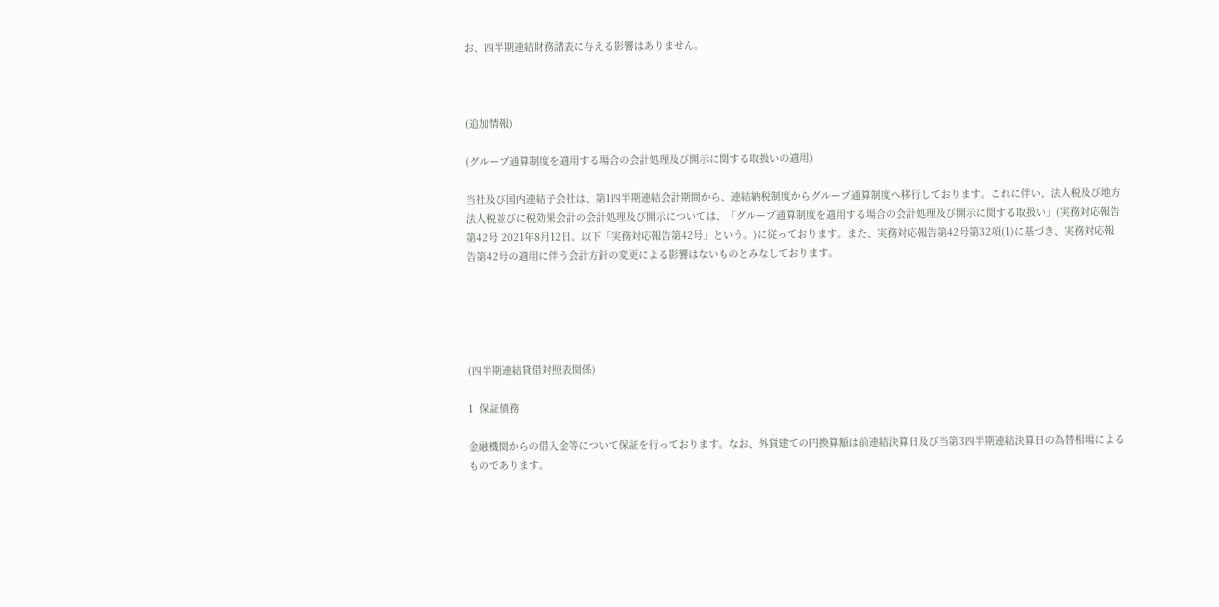お、四半期連結財務諸表に与える影響はありません。



(追加情報)

(グループ通算制度を適用する場合の会計処理及び開示に関する取扱いの適用)

当社及び国内連結子会社は、第1四半期連結会計期間から、連結納税制度からグループ通算制度へ移行しております。これに伴い、法人税及び地方法人税並びに税効果会計の会計処理及び開示については、「グループ通算制度を適用する場合の会計処理及び開示に関する取扱い」(実務対応報告第42号 2021年8月12日。以下「実務対応報告第42号」という。)に従っております。また、実務対応報告第42号第32項(1)に基づき、実務対応報告第42号の適用に伴う会計方針の変更による影響はないものとみなしております。





(四半期連結貸借対照表関係)

1  保証債務

金融機関からの借入金等について保証を行っております。なお、外貨建ての円換算額は前連結決算日及び当第3四半期連結決算日の為替相場によるものであります。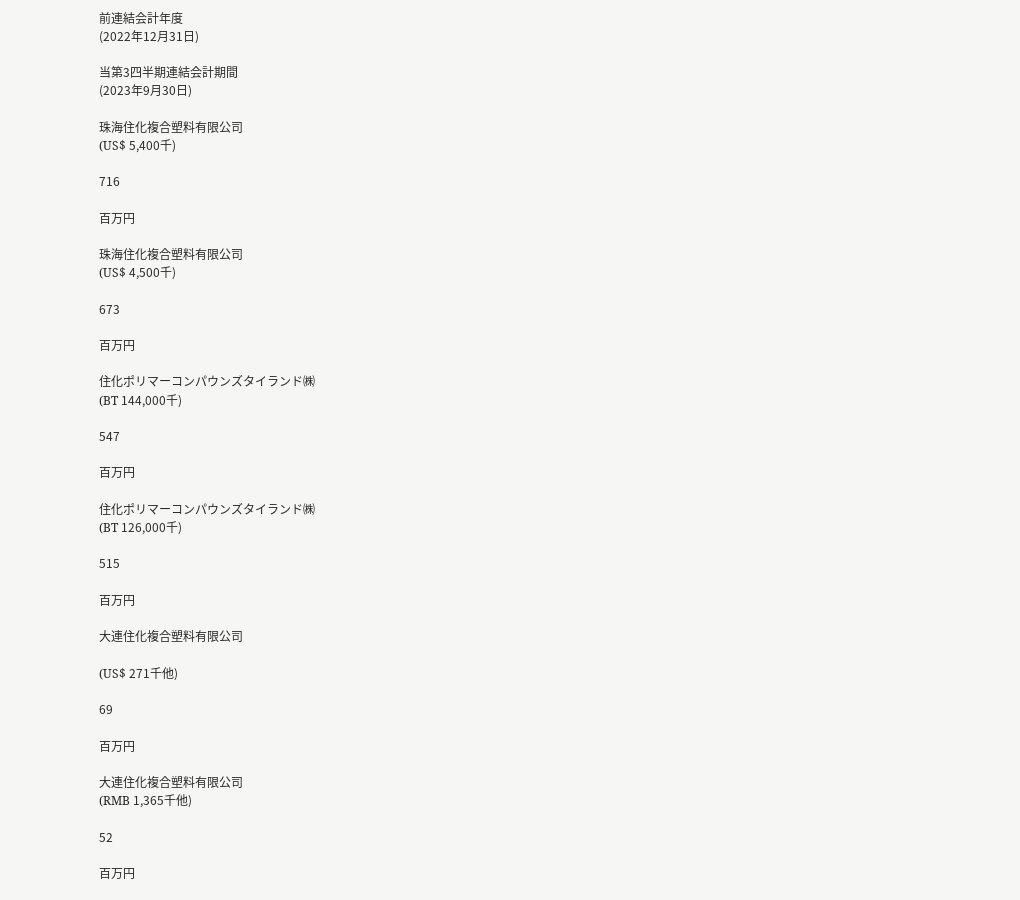前連結会計年度
(2022年12月31日)

当第3四半期連結会計期間
(2023年9月30日)

珠海住化複合塑料有限公司
(US$ 5,400千)

716

百万円

珠海住化複合塑料有限公司
(US$ 4,500千)

673

百万円

住化ポリマーコンパウンズタイランド㈱
(BT 144,000千)

547

百万円

住化ポリマーコンパウンズタイランド㈱
(BT 126,000千)

515

百万円

大連住化複合塑料有限公司

(US$ 271千他)

69

百万円

大連住化複合塑料有限公司
(RMB 1,365千他)

52

百万円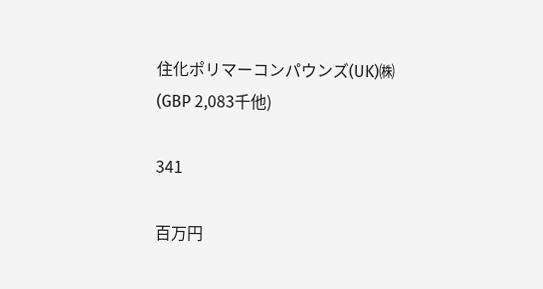住化ポリマーコンパウンズ(UK)㈱
(GBP 2,083千他)

341

百万円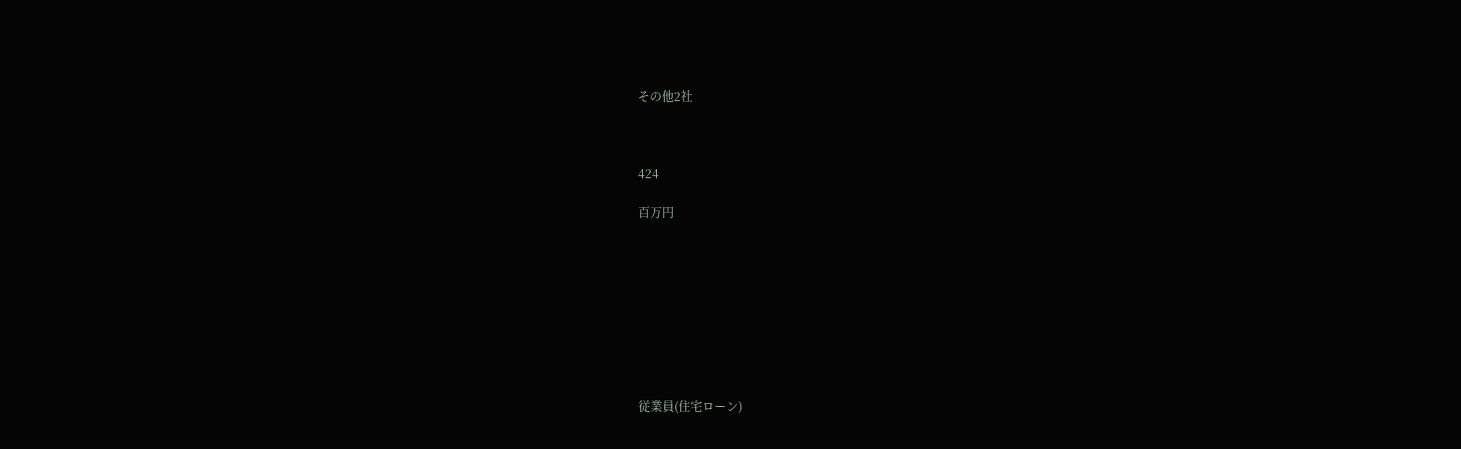その他2社



424

百万円









従業員(住宅ローン)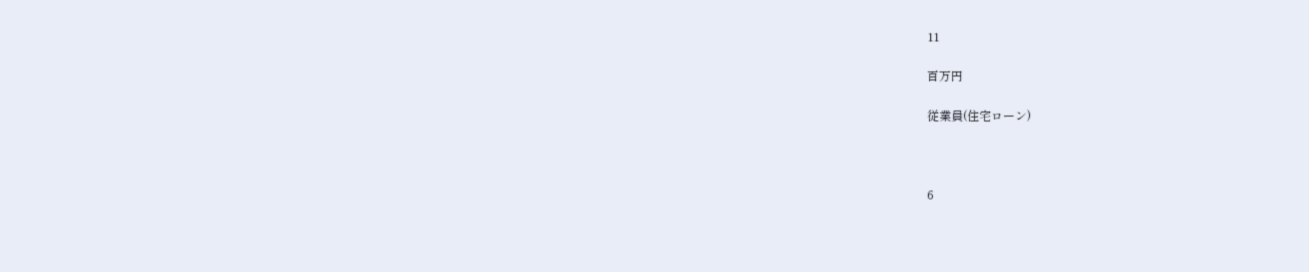11

百万円

従業員(住宅ローン)



6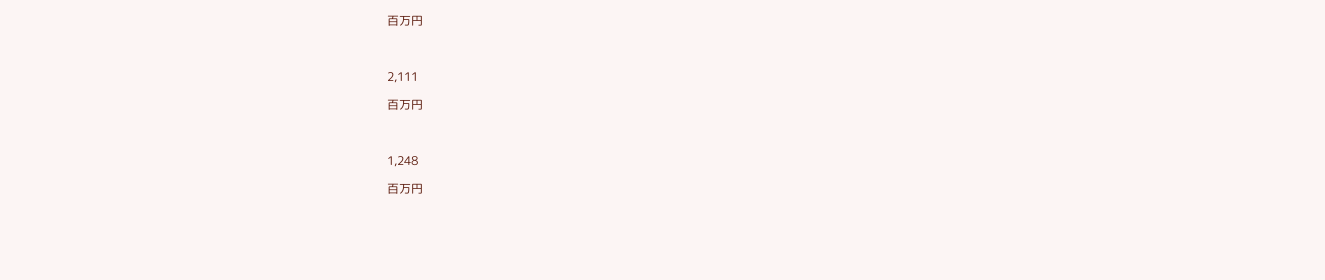百万円



2,111

百万円



1,248

百万円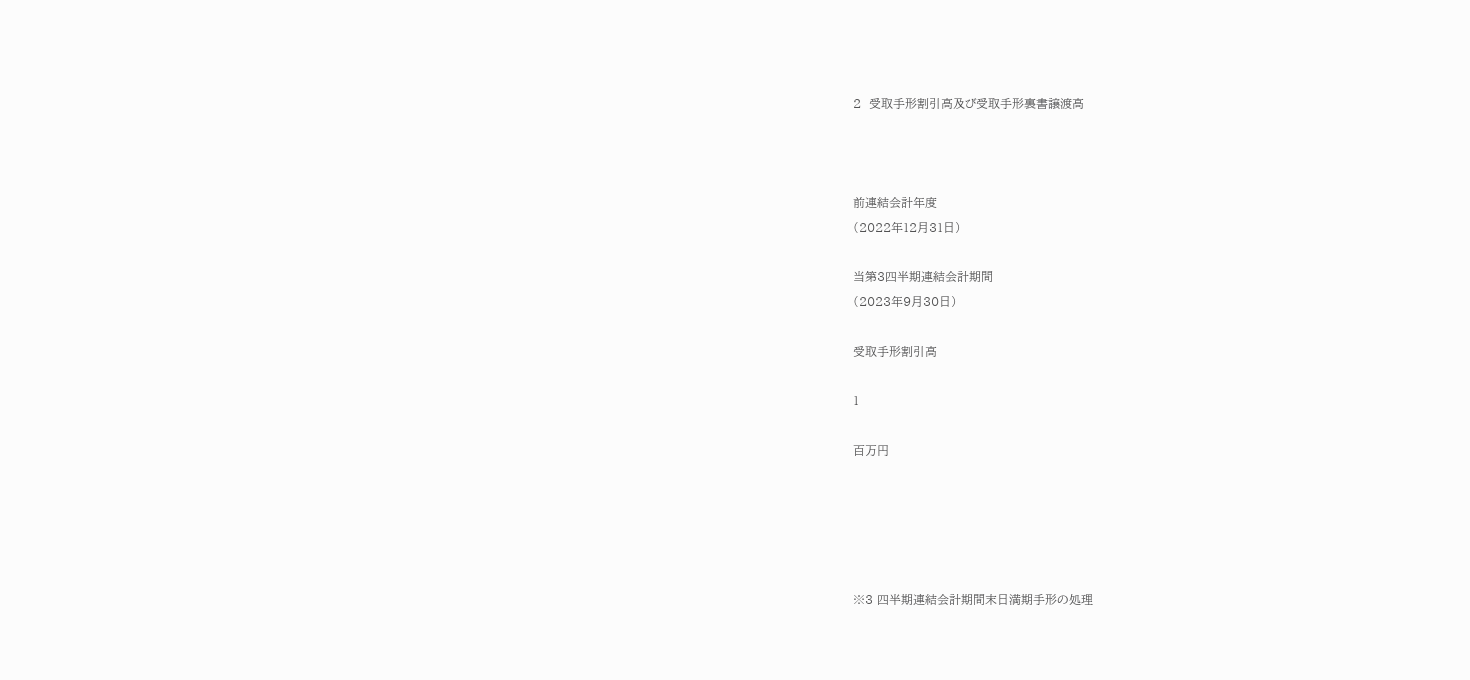2  受取手形割引高及び受取手形裏書譲渡高



前連結会計年度
(2022年12月31日)

当第3四半期連結会計期間
(2023年9月30日)

受取手形割引高

1

百万円





※3 四半期連結会計期間末日満期手形の処理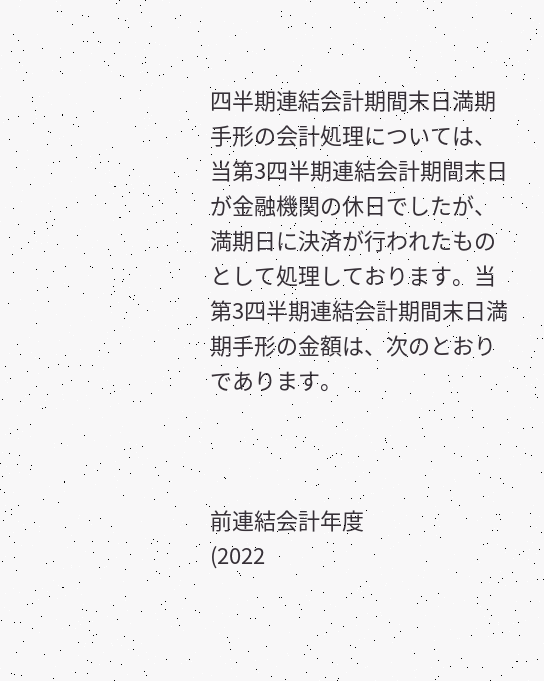四半期連結会計期間末日満期手形の会計処理については、当第3四半期連結会計期間末日が金融機関の休日でしたが、満期日に決済が行われたものとして処理しております。当第3四半期連結会計期間末日満期手形の金額は、次のとおりであります。



前連結会計年度
(2022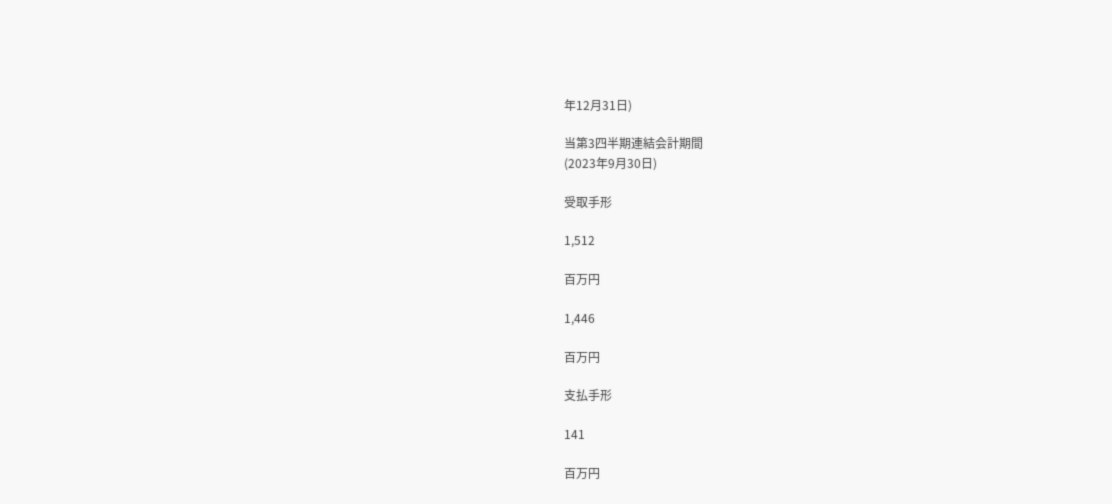年12月31日)

当第3四半期連結会計期間
(2023年9月30日)

受取手形

1,512

百万円

1,446

百万円

支払手形

141

百万円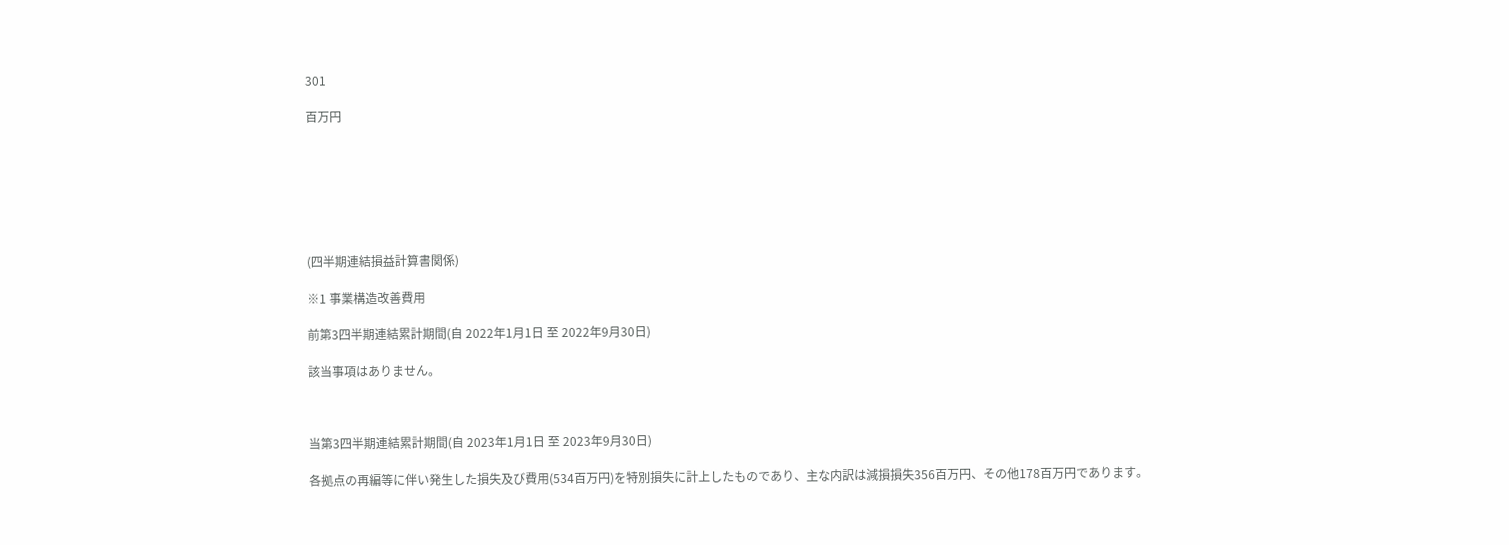301

百万円







(四半期連結損益計算書関係)

※1 事業構造改善費用

前第3四半期連結累計期間(自 2022年1月1日 至 2022年9月30日)

該当事項はありません。



当第3四半期連結累計期間(自 2023年1月1日 至 2023年9月30日)

各拠点の再編等に伴い発生した損失及び費用(534百万円)を特別損失に計上したものであり、主な内訳は減損損失356百万円、その他178百万円であります。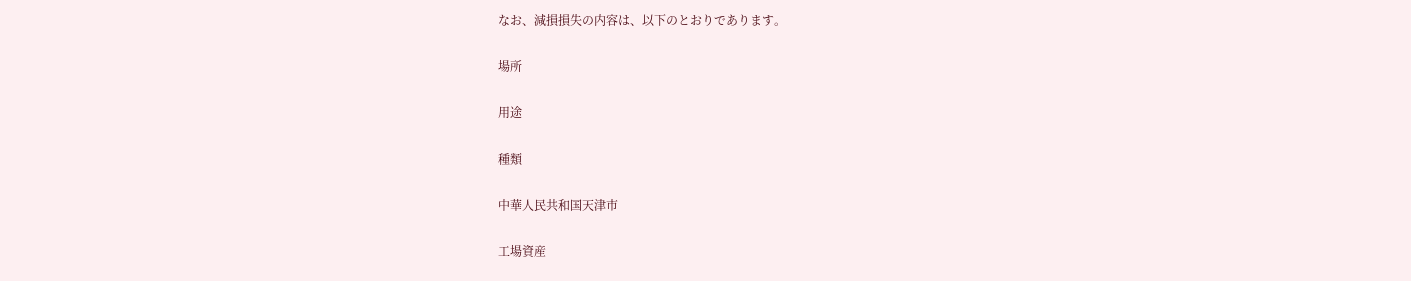なお、減損損失の内容は、以下のとおりであります。

場所

用途

種類

中華人民共和国天津市

工場資産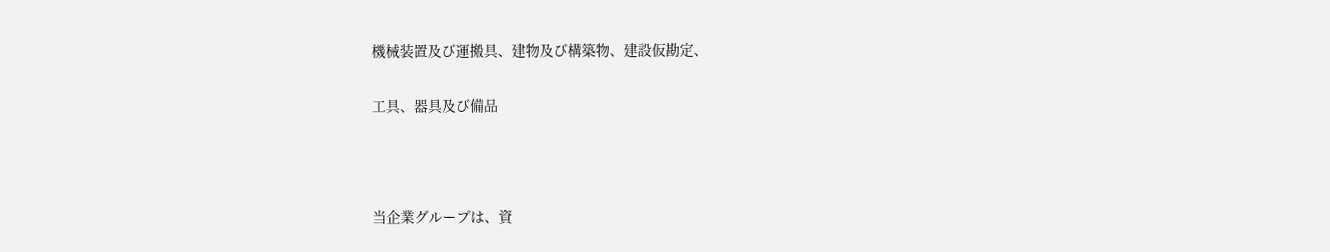機械装置及び運搬具、建物及び構築物、建設仮勘定、

工具、器具及び備品



当企業グループは、資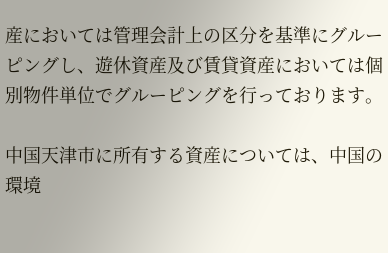産においては管理会計上の区分を基準にグルーピングし、遊休資産及び賃貸資産においては個別物件単位でグルーピングを行っております。

中国天津市に所有する資産については、中国の環境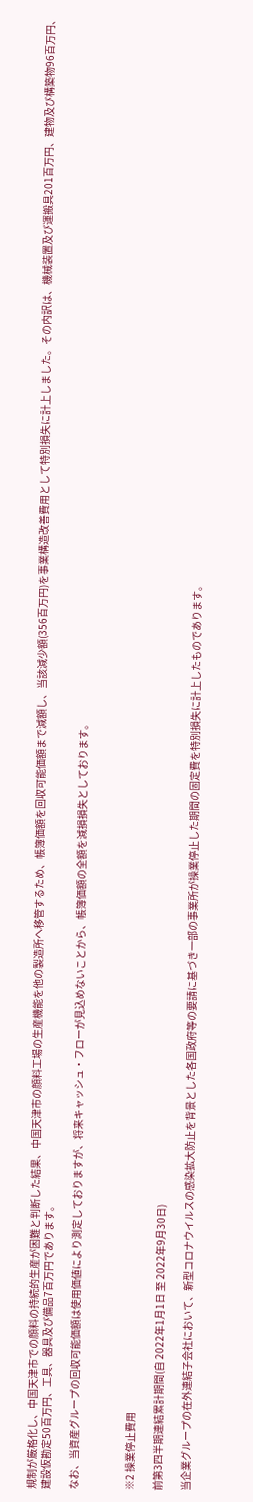規制が厳格化し、中国天津市での顔料の持続的生産が困難と判断した結果、中国天津市の顔料工場の生産機能を他の製造所へ移管するため、帳簿価額を回収可能価額まで減額し、当該減少額(356百万円)を事業構造改善費用として特別損失に計上しました。その内訳は、機械装置及び運搬具201百万円、建物及び構築物96百万円、建設仮勘定50百万円、工具、器具及び備品7百万円であります。

なお、当資産グループの回収可能価額は使用価値により測定しておりますが、将来キャッシュ・フローが見込めないことから、帳簿価額の全額を減損損失としております。



※2 操業停止費用

前第3四半期連結累計期間(自 2022年1月1日 至 2022年9月30日)

当企業グループの在外連結子会社において、新型コロナウイルスの感染拡大防止を背景とした各国政府等の要請に基づき一部の事業所が操業停止した期間の固定費を特別損失に計上したものであります。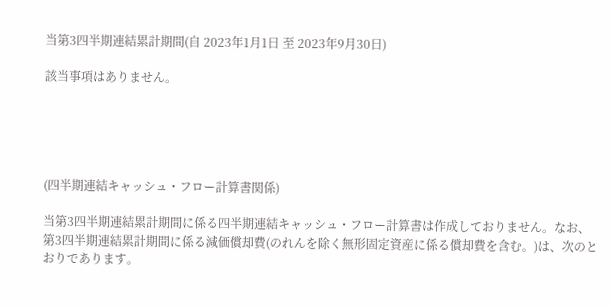当第3四半期連結累計期間(自 2023年1月1日 至 2023年9月30日)

該当事項はありません。





(四半期連結キャッシュ・フロー計算書関係)

当第3四半期連結累計期間に係る四半期連結キャッシュ・フロー計算書は作成しておりません。なお、第3四半期連結累計期間に係る減価償却費(のれんを除く無形固定資産に係る償却費を含む。)は、次のとおりであります。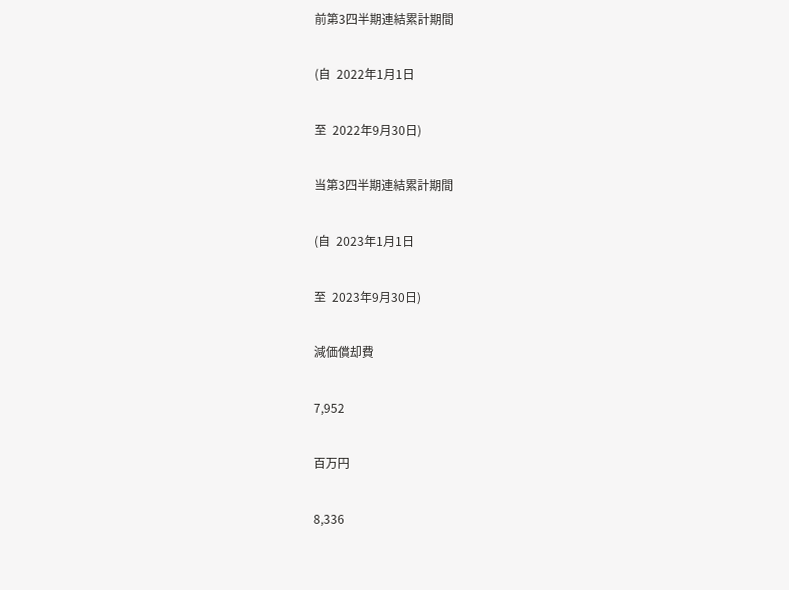前第3四半期連結累計期間

(自  2022年1月1日

至  2022年9月30日)

当第3四半期連結累計期間

(自  2023年1月1日

至  2023年9月30日)

減価償却費

7,952

百万円

8,336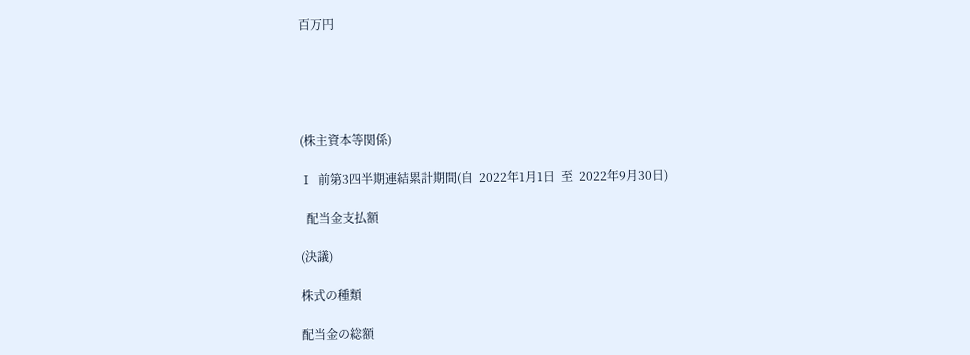百万円





(株主資本等関係)

Ⅰ  前第3四半期連結累計期間(自  2022年1月1日  至  2022年9月30日)

  配当金支払額

(決議)

株式の種類

配当金の総額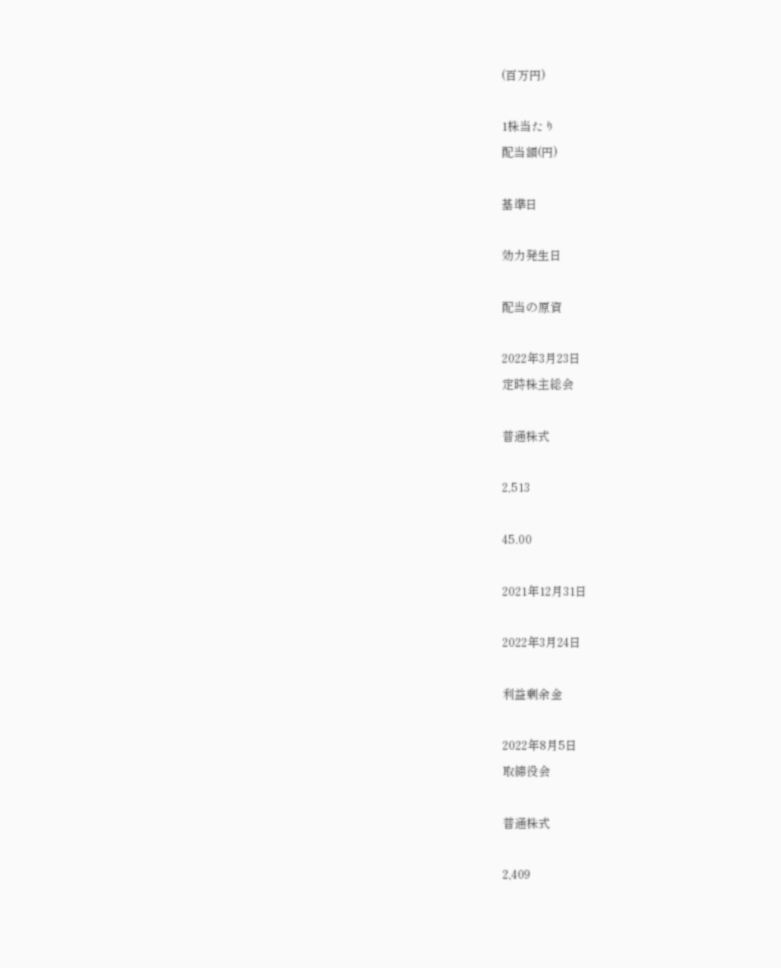(百万円)

1株当たり
配当額(円)

基準日

効力発生日

配当の原資

2022年3月23日
定時株主総会

普通株式

2,513

45.00

2021年12月31日

2022年3月24日

利益剰余金

2022年8月5日
取締役会

普通株式

2,409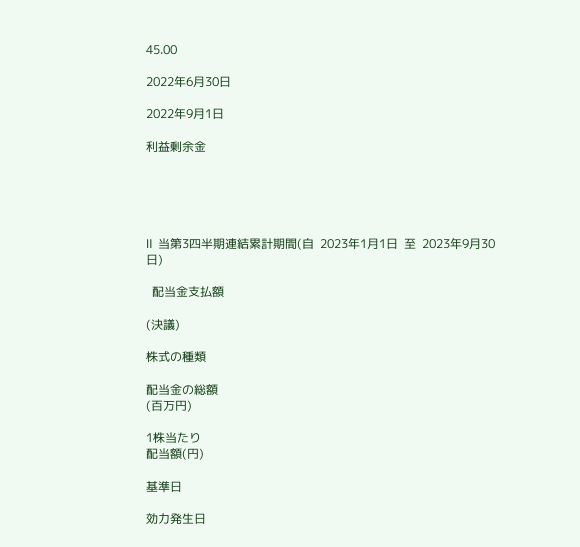45.00

2022年6月30日

2022年9月1日

利益剰余金





Ⅱ  当第3四半期連結累計期間(自  2023年1月1日  至  2023年9月30日)

  配当金支払額

(決議)

株式の種類

配当金の総額
(百万円)

1株当たり
配当額(円)

基準日

効力発生日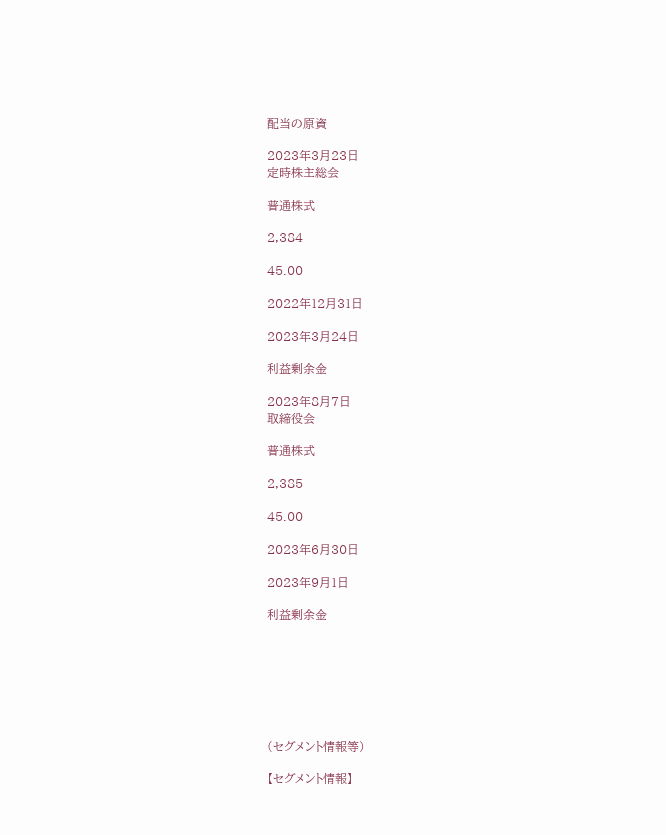配当の原資

2023年3月23日
定時株主総会

普通株式

2,384

45.00

2022年12月31日

2023年3月24日

利益剰余金

2023年8月7日
取締役会

普通株式

2,385

45.00

2023年6月30日

2023年9月1日

利益剰余金







(セグメント情報等)

【セグメント情報】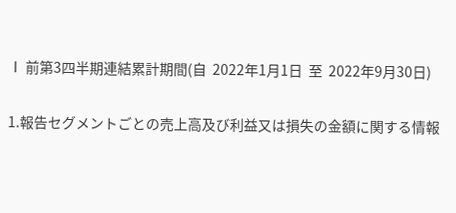Ⅰ 前第3四半期連結累計期間(自  2022年1月1日  至  2022年9月30日)

1.報告セグメントごとの売上高及び利益又は損失の金額に関する情報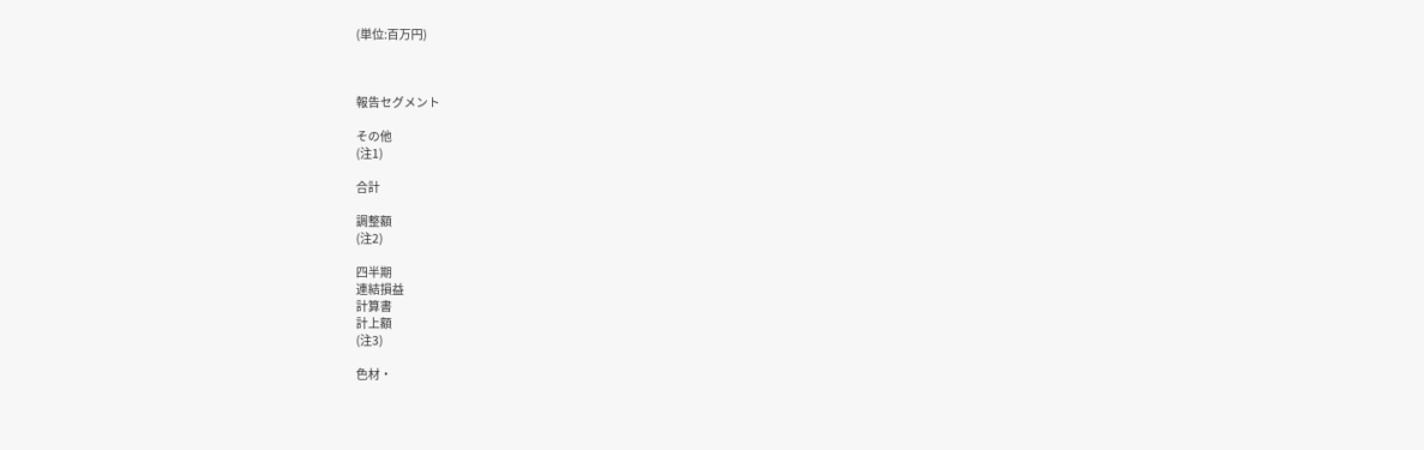(単位:百万円)



報告セグメント

その他
(注1)

合計

調整額
(注2)

四半期
連結損益
計算書
計上額
(注3)

色材・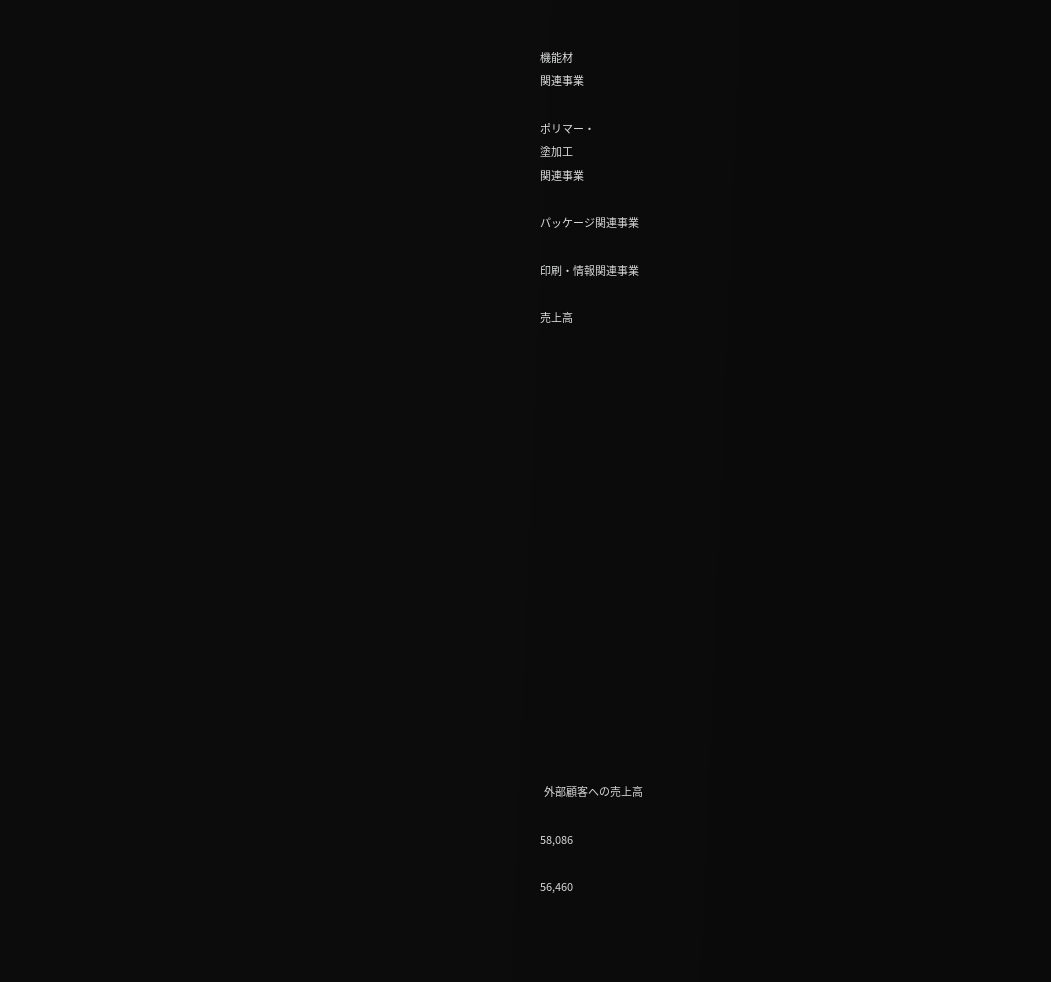機能材
関連事業

ポリマー・
塗加工
関連事業

パッケージ関連事業

印刷・情報関連事業

売上高



















  外部顧客への売上高

58,086

56,460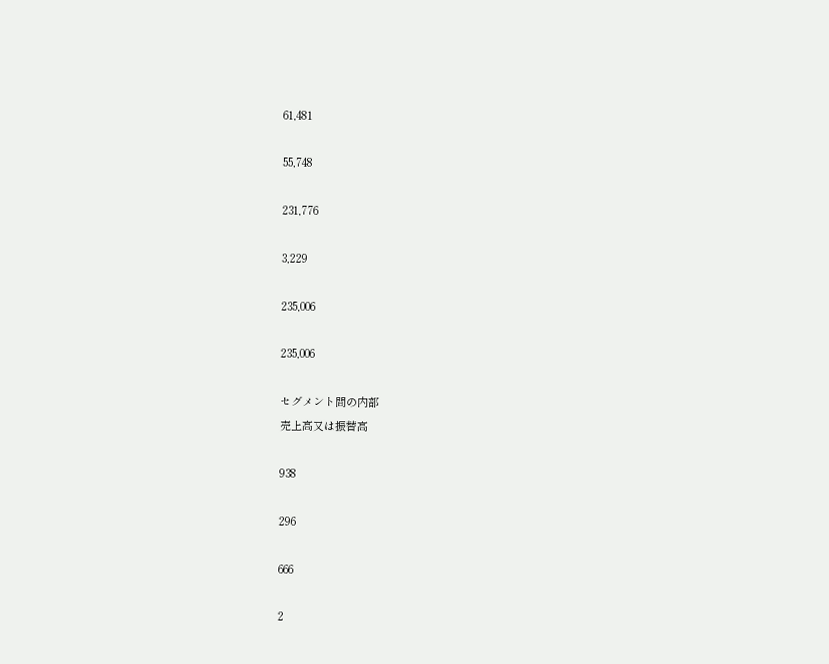61,481

55,748

231,776

3,229

235,006

235,006

セグメント間の内部
売上高又は振替高

938

296

666

2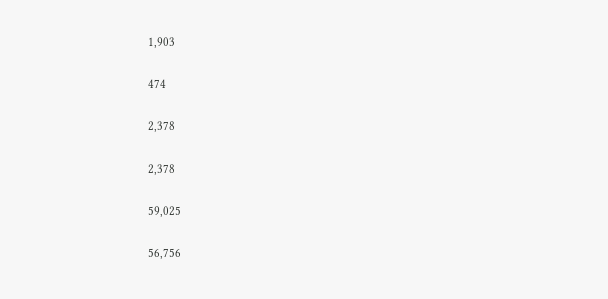1,903

474

2,378

2,378

59,025

56,756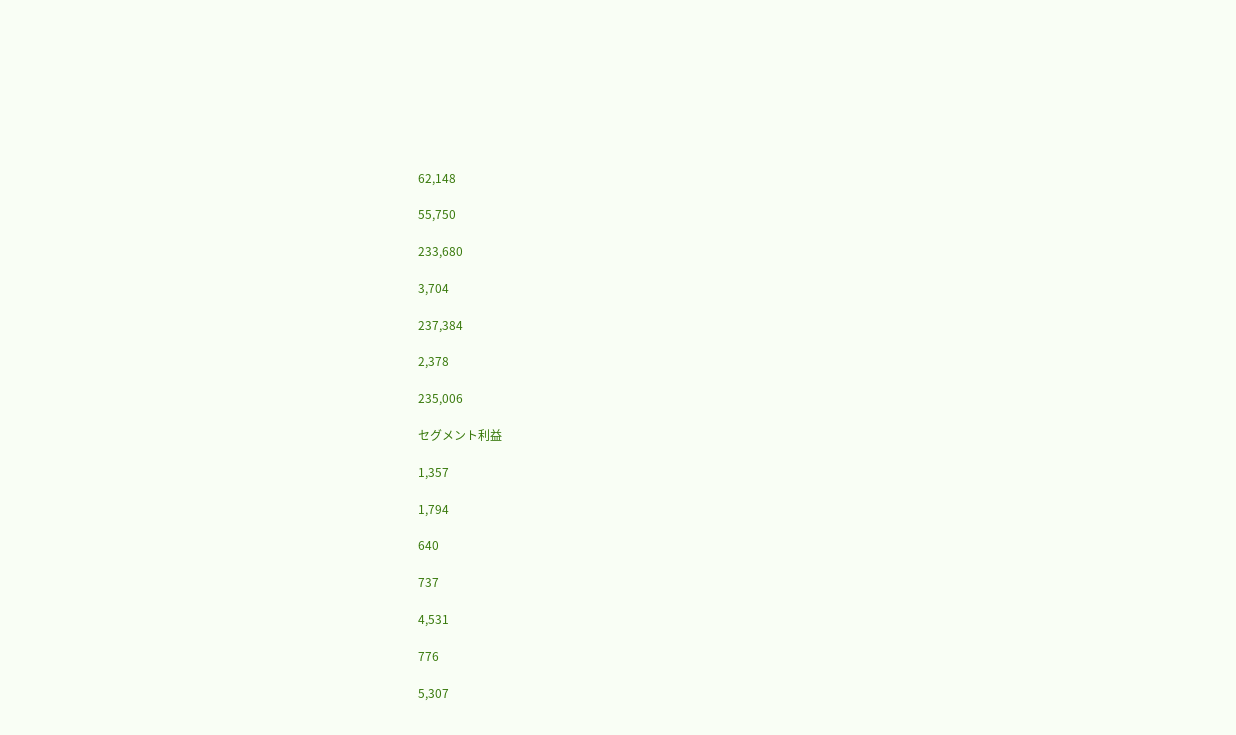62,148

55,750

233,680

3,704

237,384

2,378

235,006

セグメント利益

1,357

1,794

640

737

4,531

776

5,307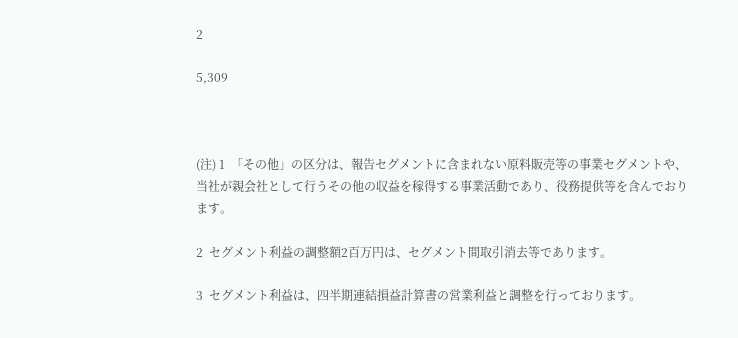2

5,309



(注) 1  「その他」の区分は、報告セグメントに含まれない原料販売等の事業セグメントや、当社が親会社として行うその他の収益を稼得する事業活動であり、役務提供等を含んでおります。

2  セグメント利益の調整額2百万円は、セグメント間取引消去等であります。

3  セグメント利益は、四半期連結損益計算書の営業利益と調整を行っております。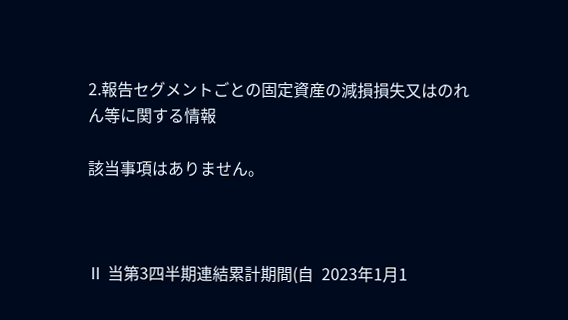2.報告セグメントごとの固定資産の減損損失又はのれん等に関する情報

該当事項はありません。



Ⅱ 当第3四半期連結累計期間(自  2023年1月1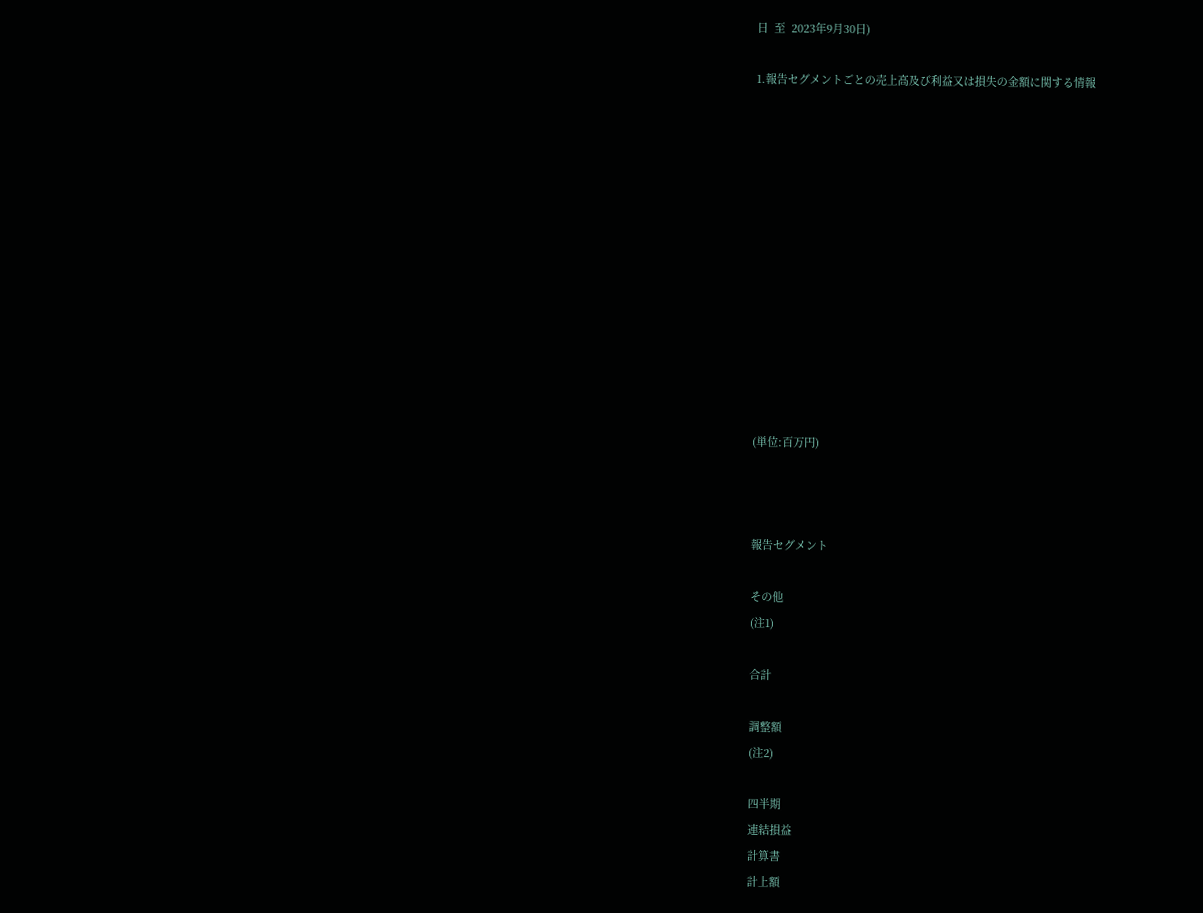日  至  2023年9月30日)

1.報告セグメントごとの売上高及び利益又は損失の金額に関する情報













(単位:百万円)



報告セグメント

その他
(注1)

合計

調整額
(注2)

四半期
連結損益
計算書
計上額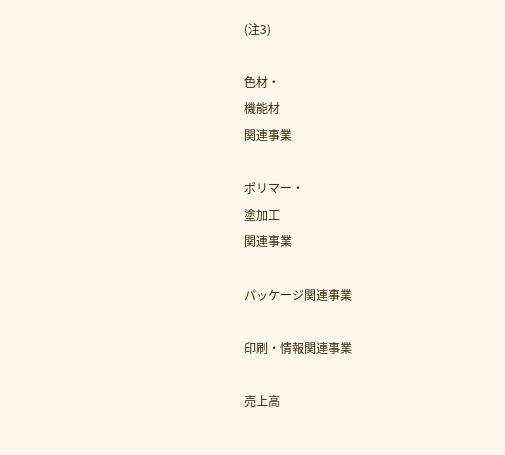(注3)

色材・
機能材
関連事業

ポリマー・
塗加工
関連事業

パッケージ関連事業

印刷・情報関連事業

売上高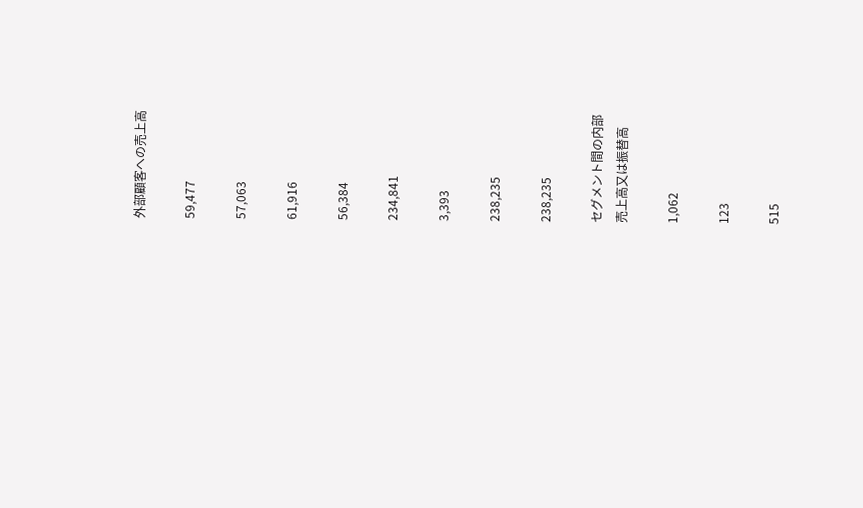外部顧客への売上高

59,477

57,063

61,916

56,384

234,841

3,393

238,235

238,235

セグメント間の内部
売上高又は振替高

1,062

123

515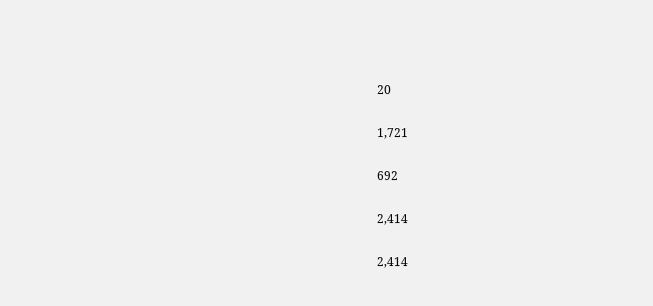20

1,721

692

2,414

2,414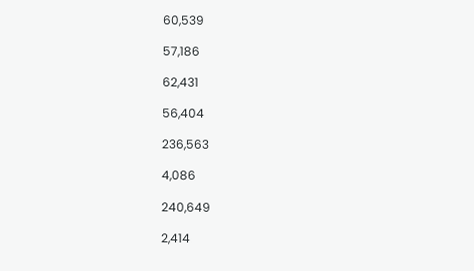60,539

57,186

62,431

56,404

236,563

4,086

240,649

2,414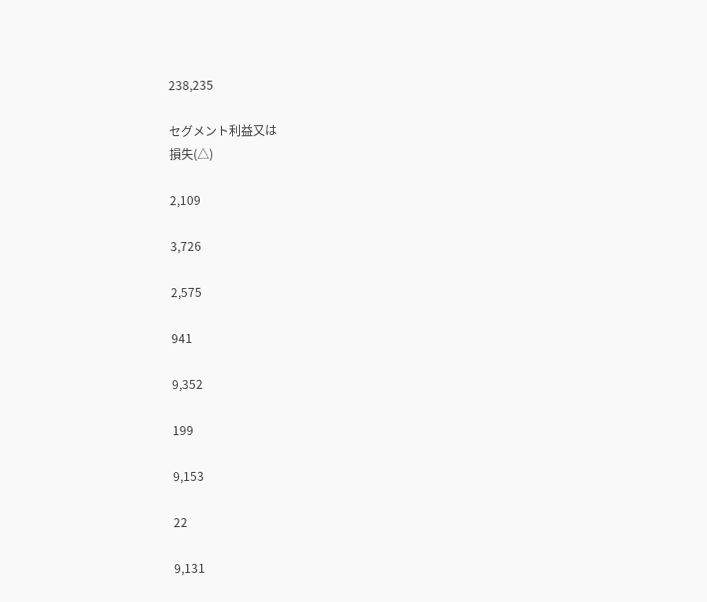238,235

セグメント利益又は
損失(△)

2,109

3,726

2,575

941

9,352

199

9,153

22

9,131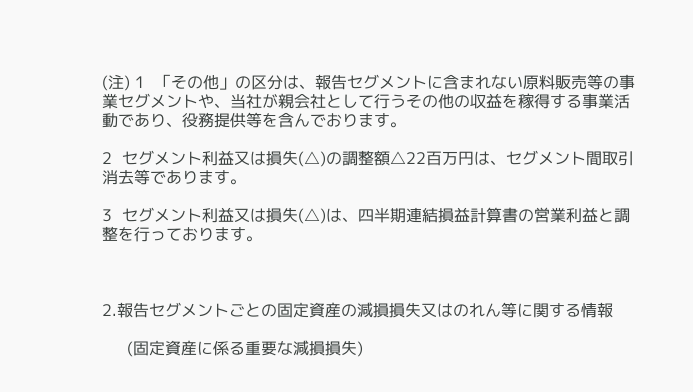(注) 1  「その他」の区分は、報告セグメントに含まれない原料販売等の事業セグメントや、当社が親会社として行うその他の収益を稼得する事業活動であり、役務提供等を含んでおります。

2  セグメント利益又は損失(△)の調整額△22百万円は、セグメント間取引消去等であります。

3  セグメント利益又は損失(△)は、四半期連結損益計算書の営業利益と調整を行っております。



2.報告セグメントごとの固定資産の減損損失又はのれん等に関する情報

     (固定資産に係る重要な減損損失)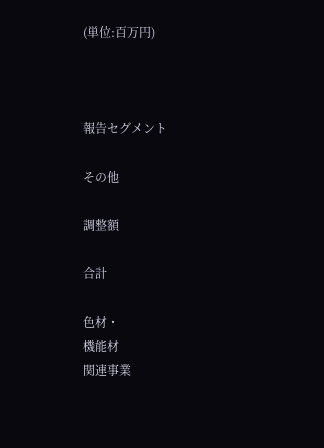(単位:百万円)



報告セグメント

その他

調整額

合計

色材・
機能材
関連事業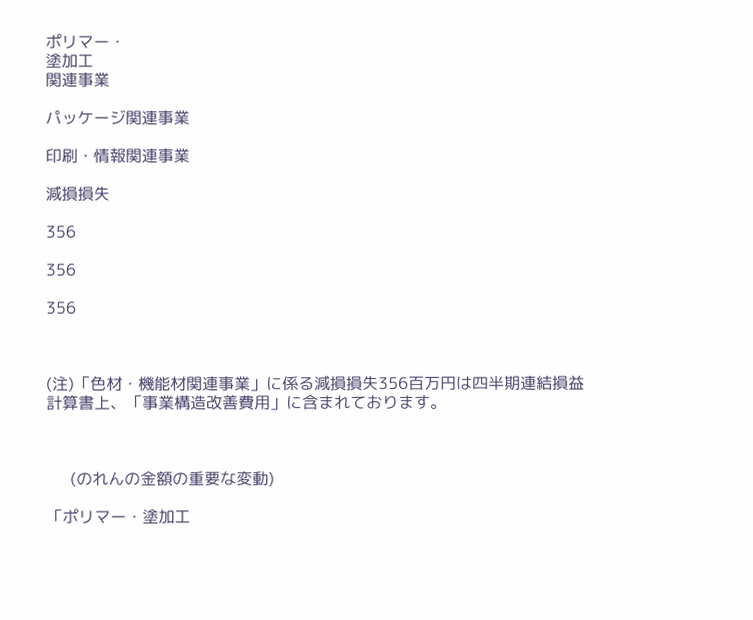ポリマー・
塗加工
関連事業

パッケージ関連事業

印刷・情報関連事業

減損損失

356

356

356



(注)「色材・機能材関連事業」に係る減損損失356百万円は四半期連結損益計算書上、「事業構造改善費用」に含まれております。



      (のれんの金額の重要な変動)

「ポリマー・塗加工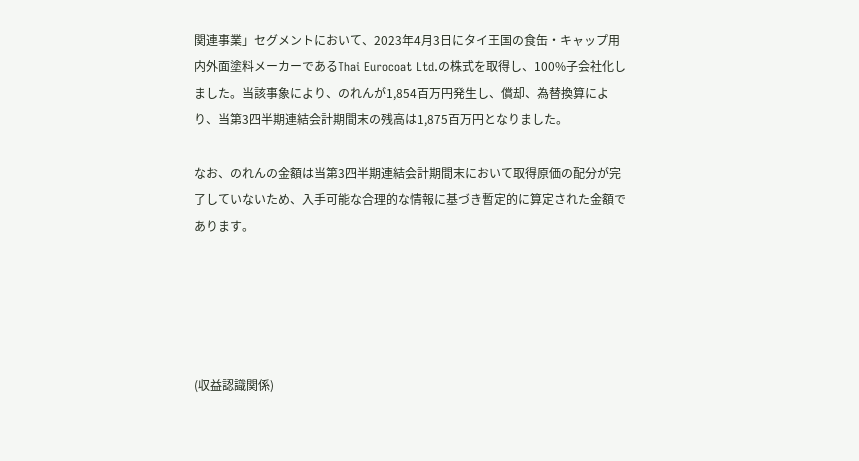関連事業」セグメントにおいて、2023年4月3日にタイ王国の食缶・キャップ用内外面塗料メーカーであるThai Eurocoat Ltd.の株式を取得し、100%子会社化しました。当該事象により、のれんが1,854百万円発生し、償却、為替換算により、当第3四半期連結会計期間末の残高は1,875百万円となりました。

なお、のれんの金額は当第3四半期連結会計期間末において取得原価の配分が完了していないため、入手可能な合理的な情報に基づき暫定的に算定された金額であります。





(収益認識関係)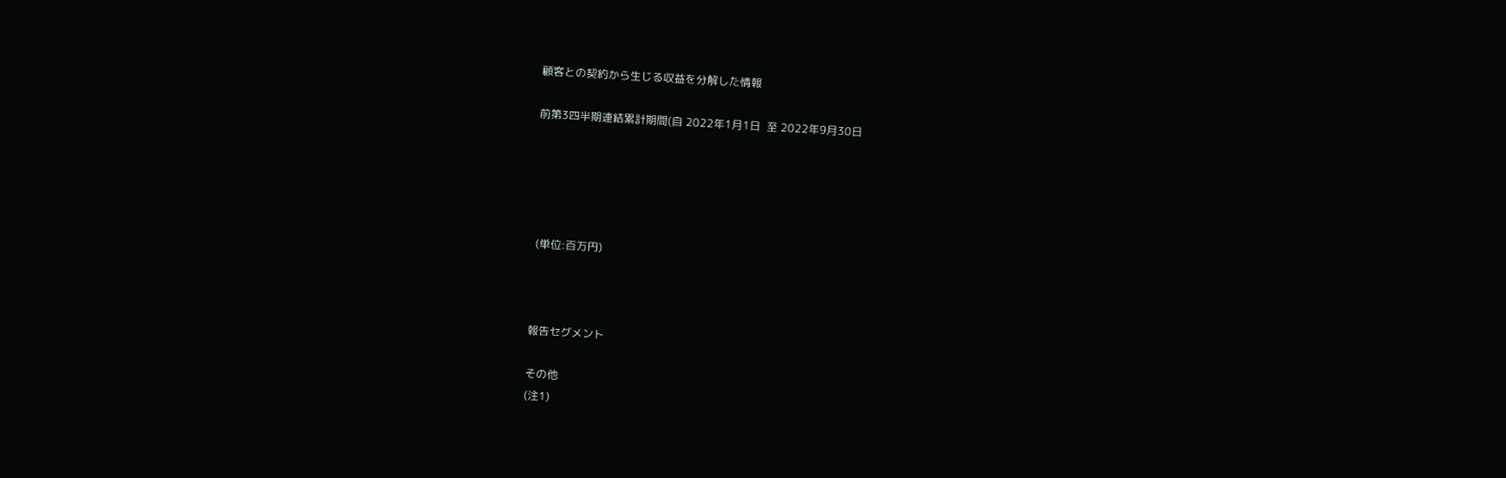顧客との契約から生じる収益を分解した情報

前第3四半期連結累計期間(自 2022年1月1日  至 2022年9月30日





 (単位:百万円)



報告セグメント

その他
(注1)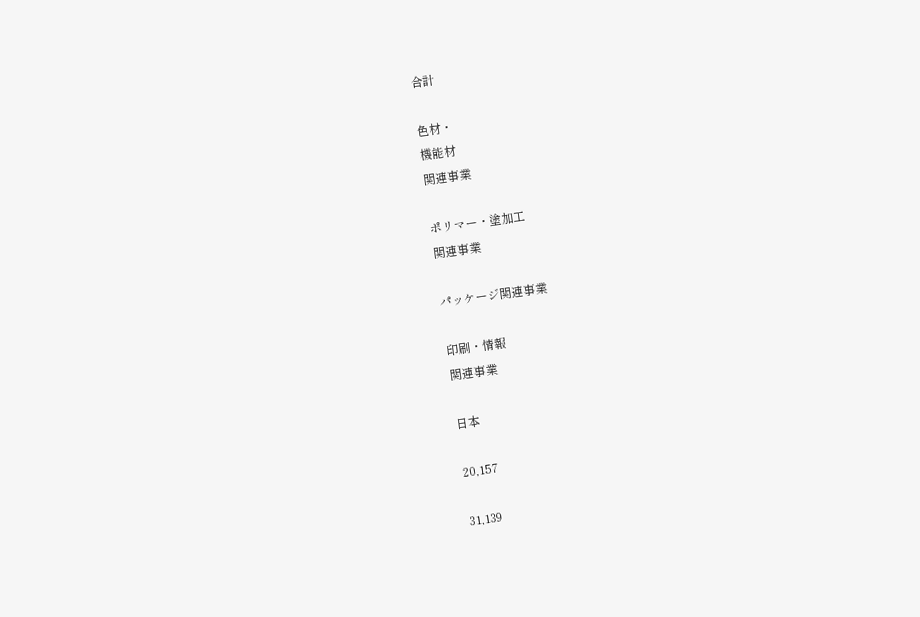合計

色材・
機能材
関連事業

ポリマー・塗加工
関連事業

パッケージ関連事業

印刷・情報
関連事業

日本

20,157

31,139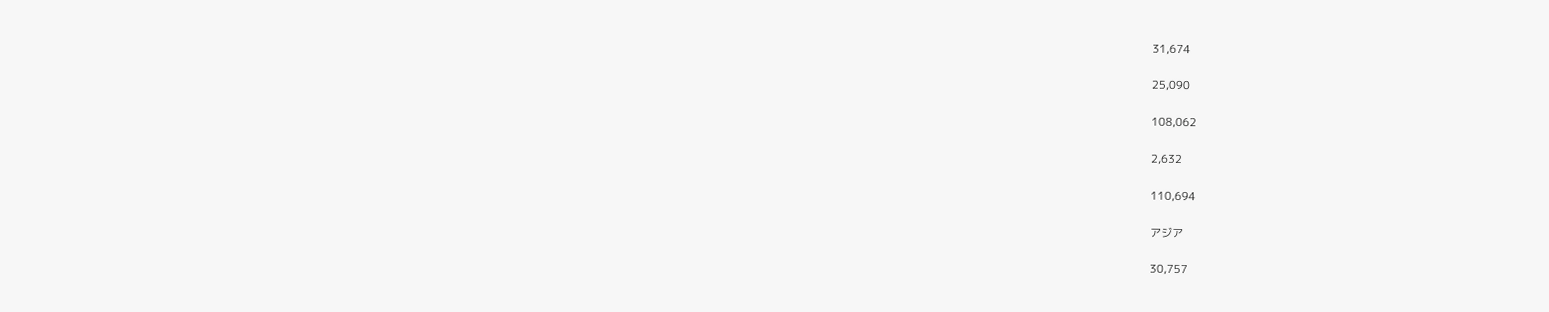31,674

25,090

108,062

2,632

110,694

アジア

30,757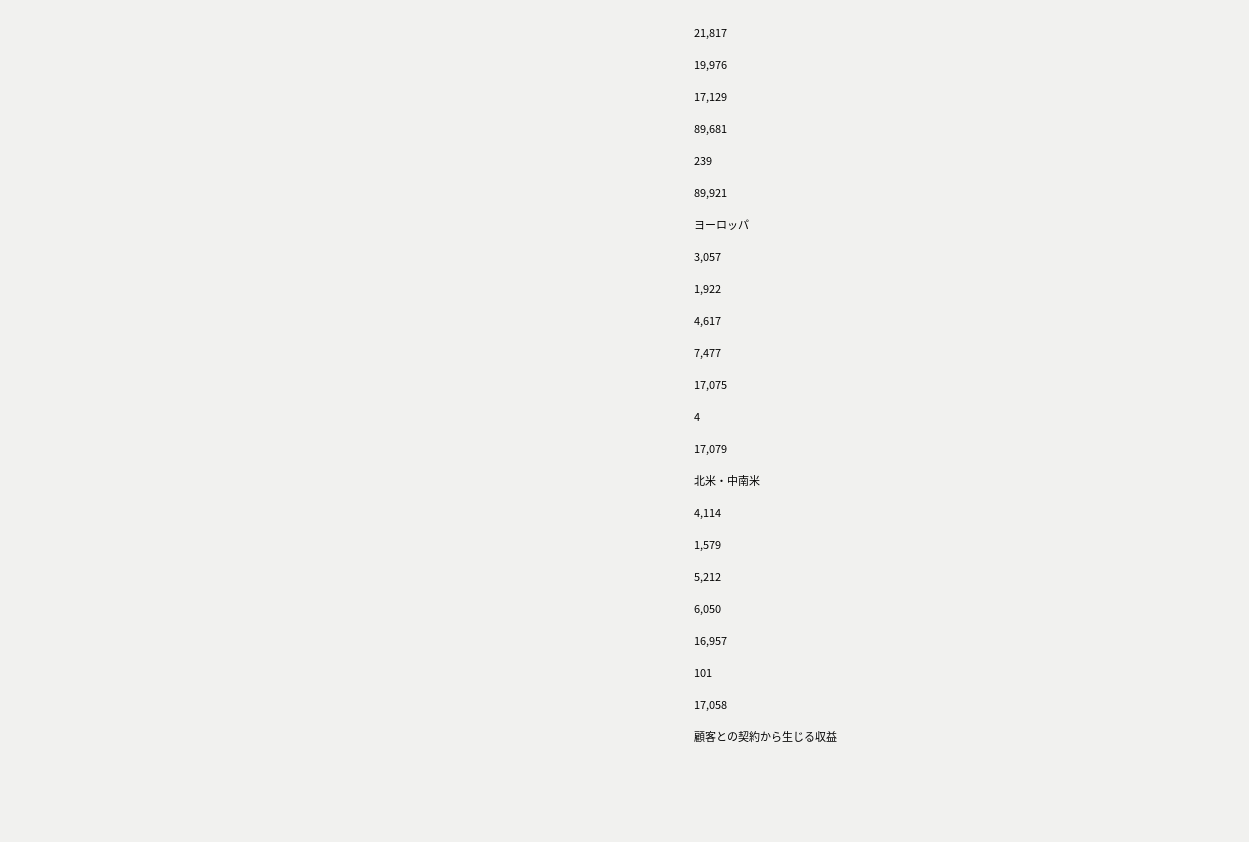21,817

19,976

17,129

89,681

239

89,921

ヨーロッパ

3,057

1,922

4,617

7,477

17,075

4

17,079

北米・中南米

4,114

1,579

5,212

6,050

16,957

101

17,058

顧客との契約から生じる収益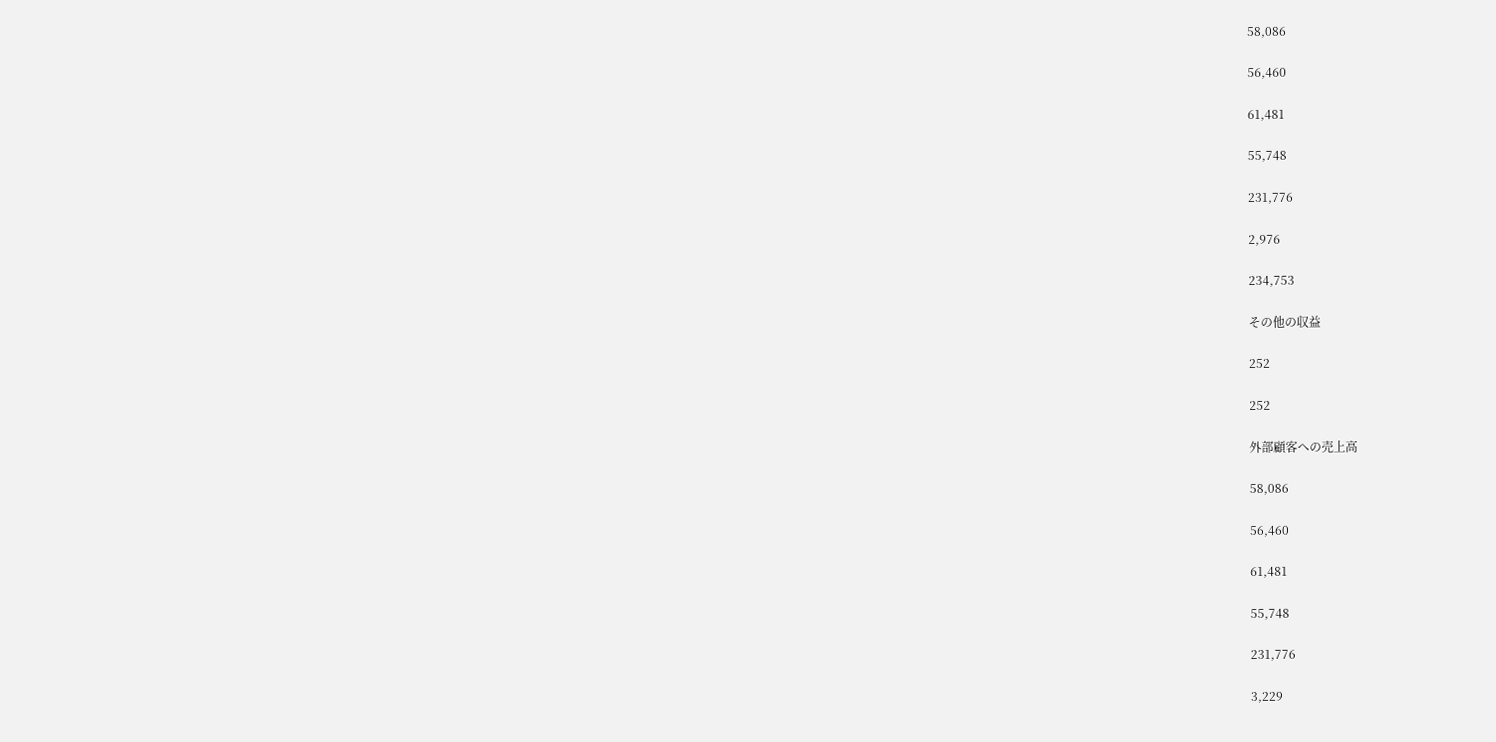58,086

56,460

61,481

55,748

231,776

2,976

234,753

その他の収益

252

252

外部顧客への売上高

58,086

56,460

61,481

55,748

231,776

3,229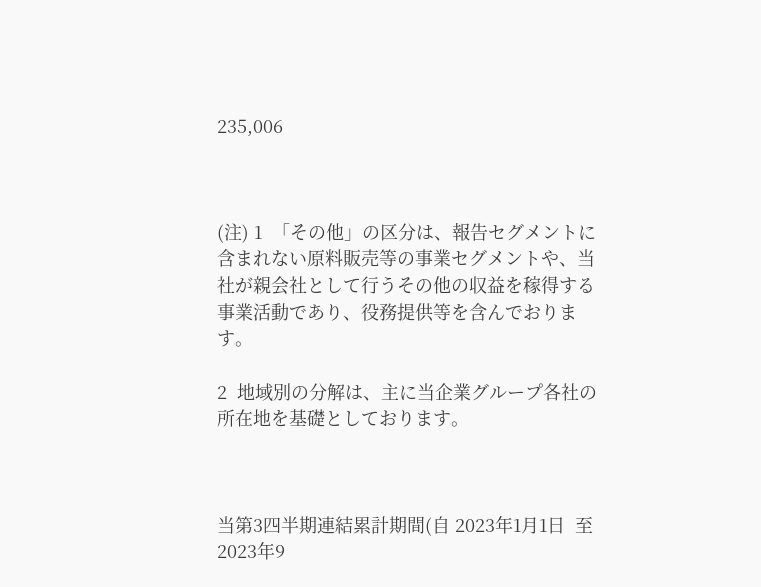235,006



(注) 1  「その他」の区分は、報告セグメントに含まれない原料販売等の事業セグメントや、当社が親会社として行うその他の収益を稼得する事業活動であり、役務提供等を含んでおります。

2  地域別の分解は、主に当企業グループ各社の所在地を基礎としております。



当第3四半期連結累計期間(自 2023年1月1日  至 2023年9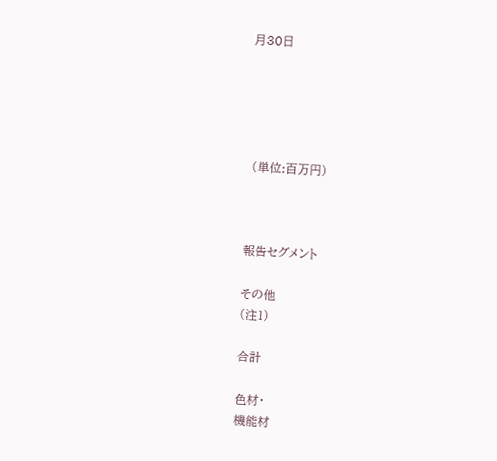月30日





 (単位:百万円)



報告セグメント

その他
(注1)

合計

色材・
機能材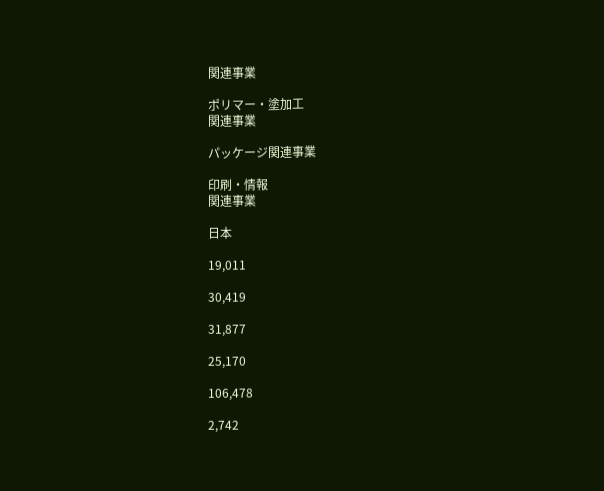関連事業

ポリマー・塗加工
関連事業

パッケージ関連事業

印刷・情報
関連事業

日本

19,011

30,419

31,877

25,170

106,478

2,742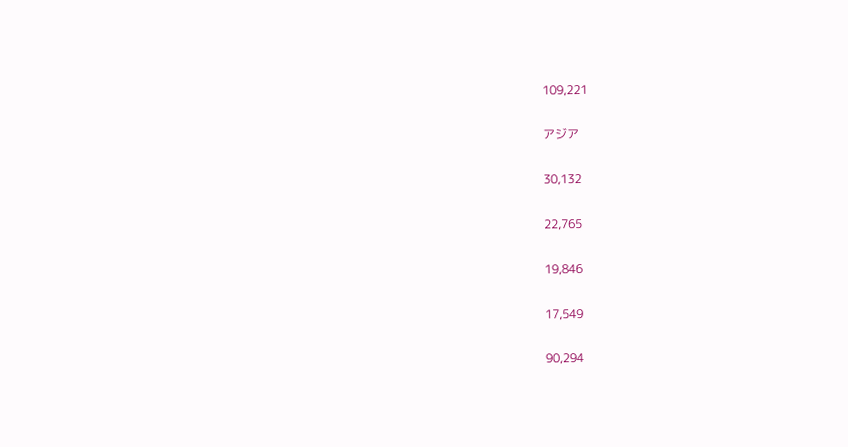109,221

アジア

30,132

22,765

19,846

17,549

90,294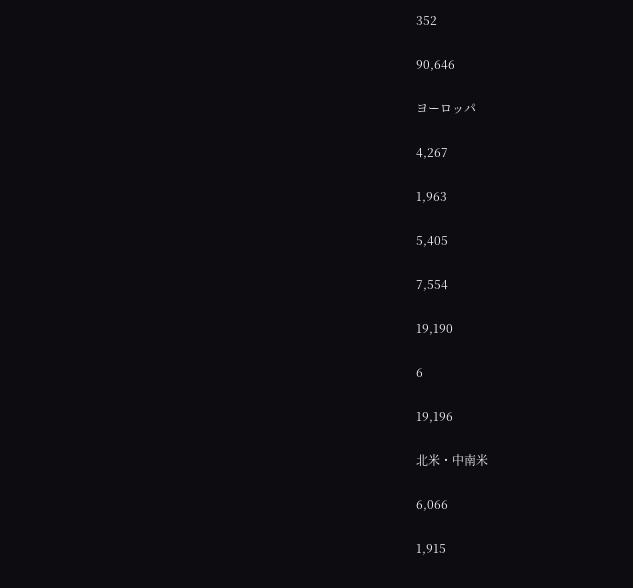352

90,646

ヨーロッパ

4,267

1,963

5,405

7,554

19,190

6

19,196

北米・中南米

6,066

1,915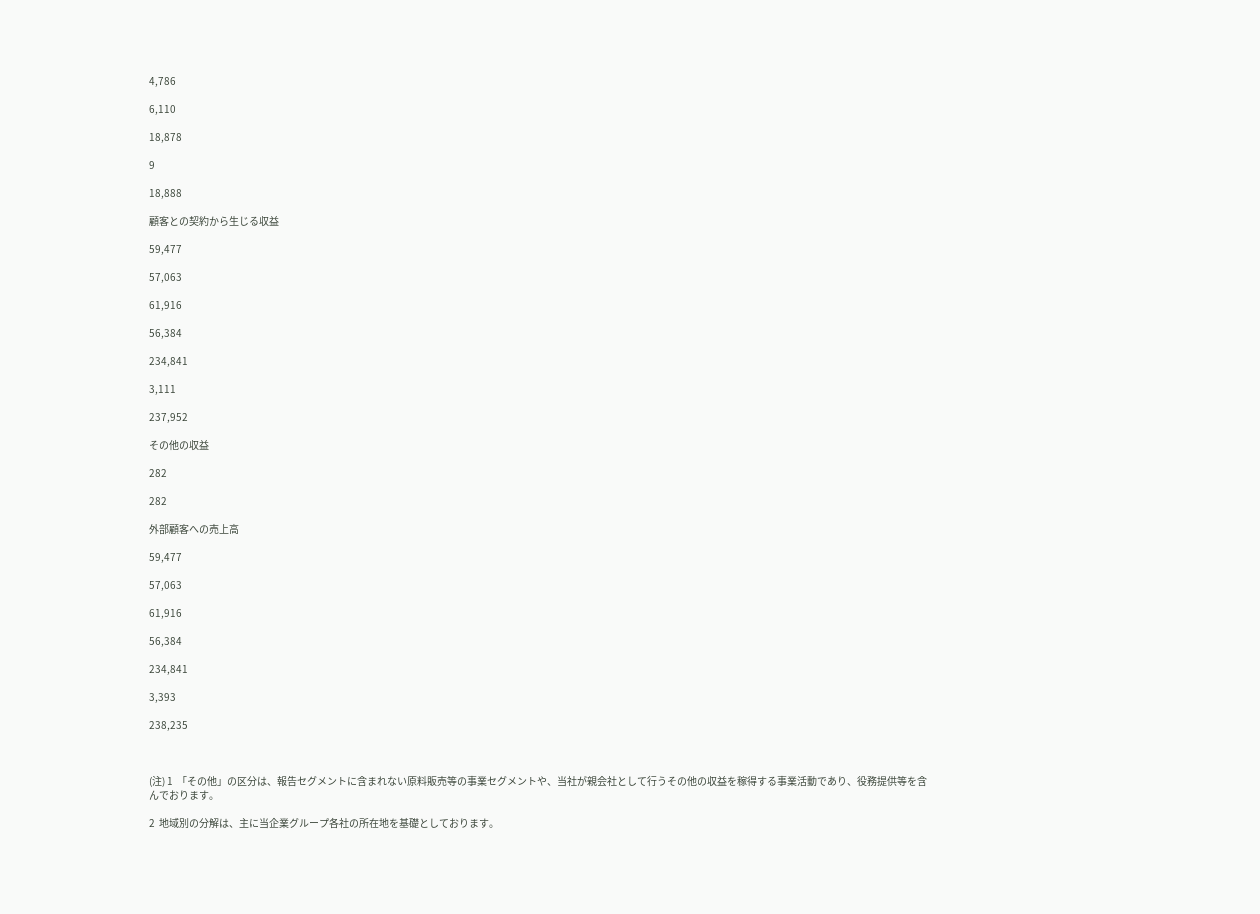4,786

6,110

18,878

9

18,888

顧客との契約から生じる収益

59,477

57,063

61,916

56,384

234,841

3,111

237,952

その他の収益

282

282

外部顧客への売上高

59,477

57,063

61,916

56,384

234,841

3,393

238,235



(注) 1  「その他」の区分は、報告セグメントに含まれない原料販売等の事業セグメントや、当社が親会社として行うその他の収益を稼得する事業活動であり、役務提供等を含んでおります。

2  地域別の分解は、主に当企業グループ各社の所在地を基礎としております。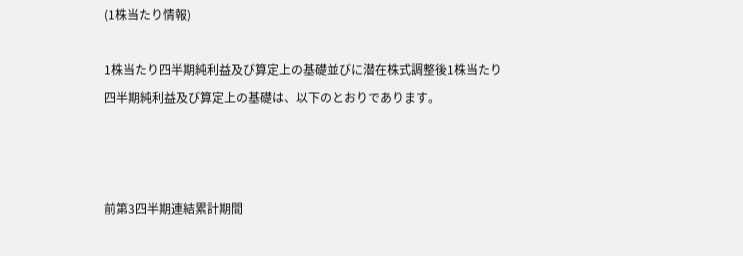(1株当たり情報)

1株当たり四半期純利益及び算定上の基礎並びに潜在株式調整後1株当たり四半期純利益及び算定上の基礎は、以下のとおりであります。



前第3四半期連結累計期間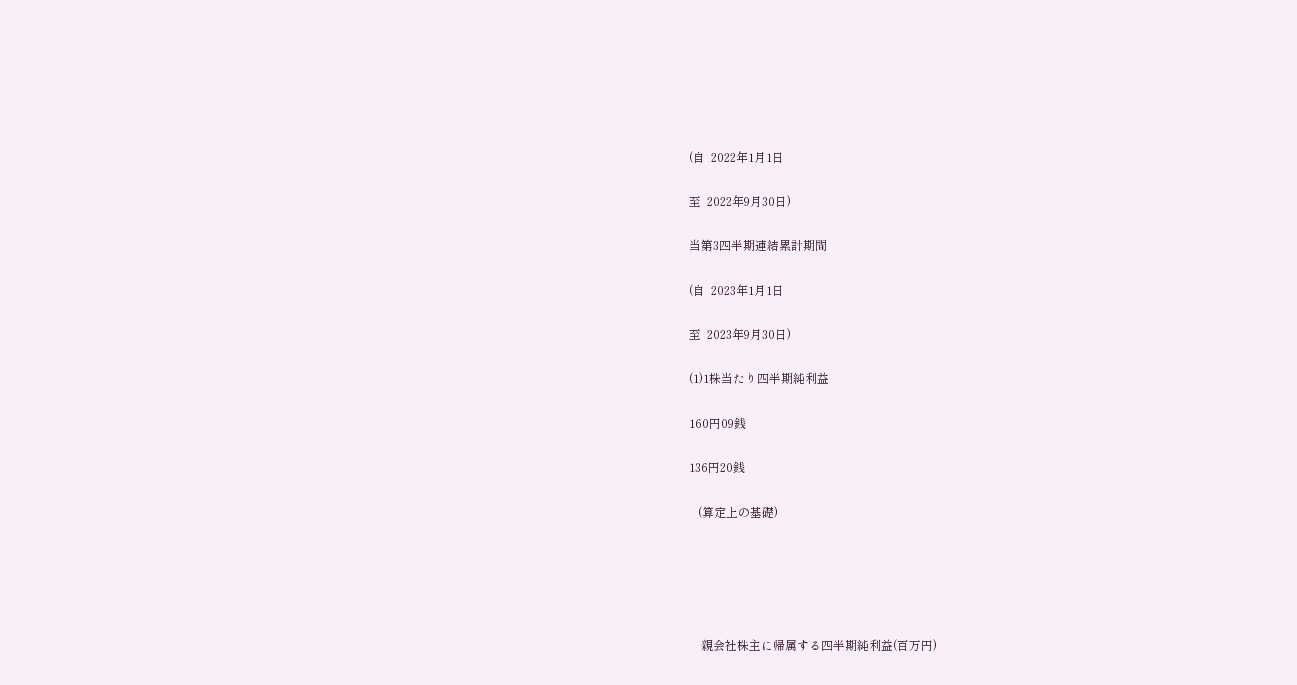(自  2022年1月1日

至  2022年9月30日)

当第3四半期連結累計期間

(自  2023年1月1日

至  2023年9月30日)

(1)1株当たり四半期純利益

160円09銭

136円20銭

   (算定上の基礎)





    親会社株主に帰属する四半期純利益(百万円)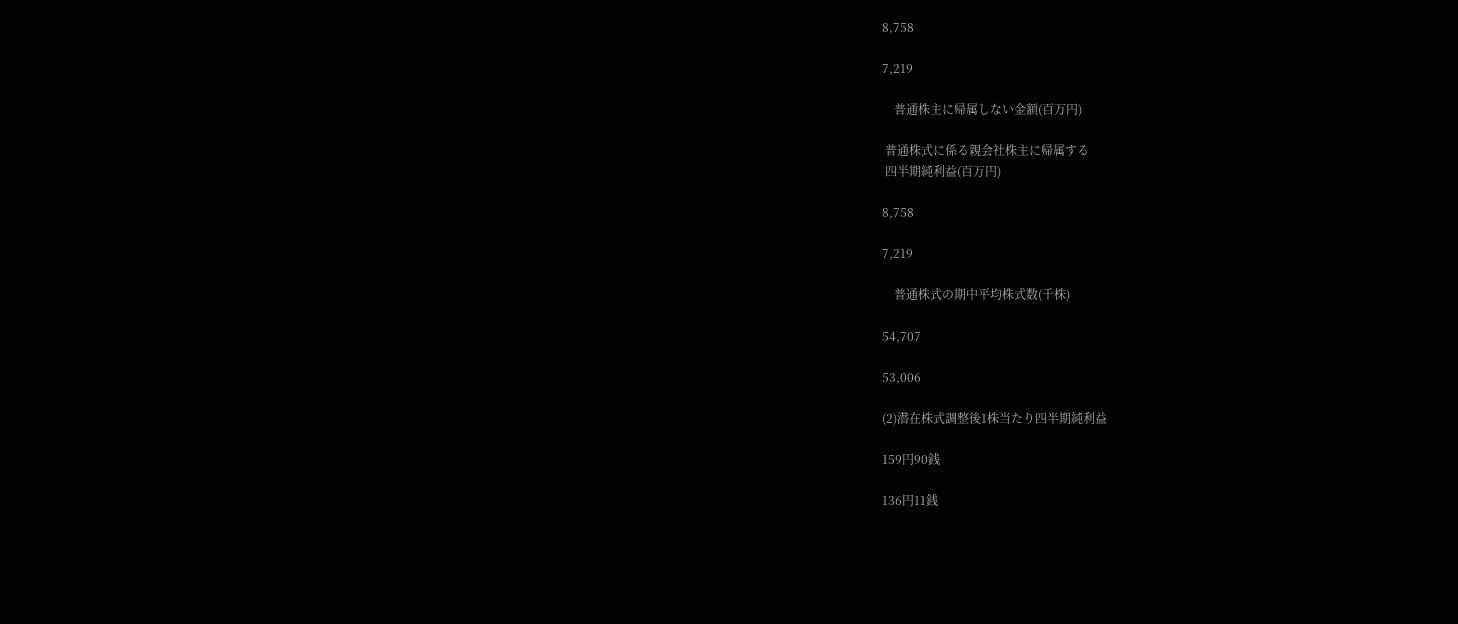8,758

7,219

    普通株主に帰属しない金額(百万円)

 普通株式に係る親会社株主に帰属する
 四半期純利益(百万円)

8,758

7,219

    普通株式の期中平均株式数(千株)

54,707

53,006

(2)潜在株式調整後1株当たり四半期純利益

159円90銭

136円11銭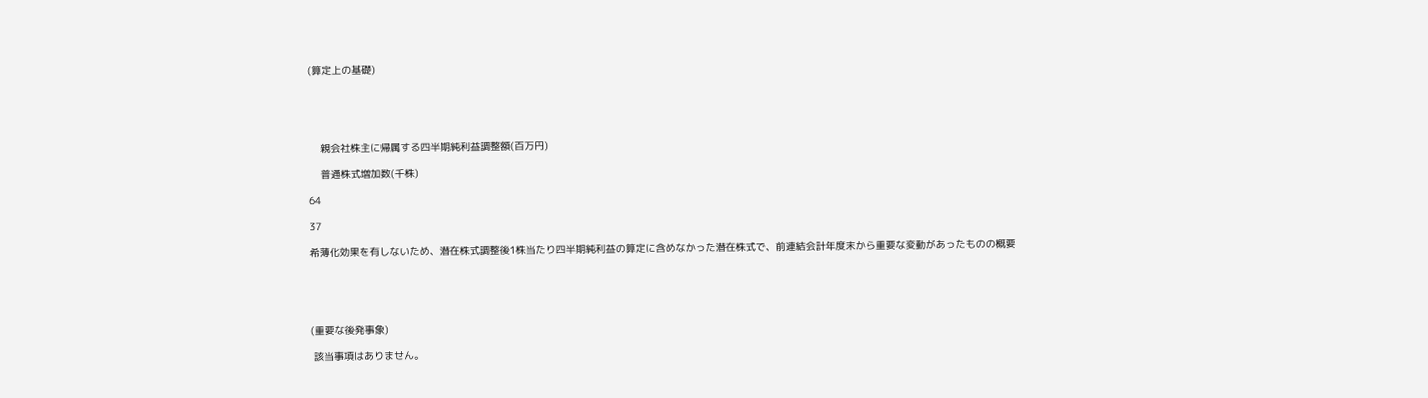(算定上の基礎)





    親会社株主に帰属する四半期純利益調整額(百万円)

    普通株式増加数(千株)

64

37

希薄化効果を有しないため、潜在株式調整後1株当たり四半期純利益の算定に含めなかった潜在株式で、前連結会計年度末から重要な変動があったものの概要





(重要な後発事象)

 該当事項はありません。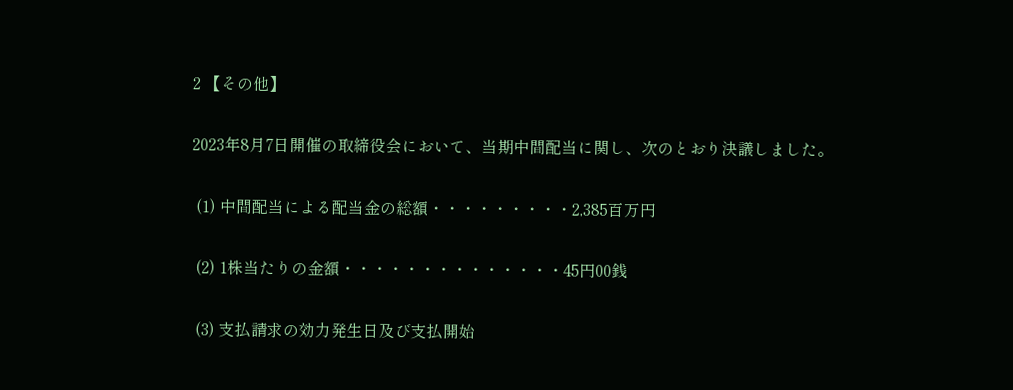2 【その他】

2023年8月7日開催の取締役会において、当期中間配当に関し、次のとおり決議しました。

 (1) 中間配当による配当金の総額・・・・・・・・・2,385百万円

 (2) 1株当たりの金額・・・・・・・・・・・・・・45円00銭

 (3) 支払請求の効力発生日及び支払開始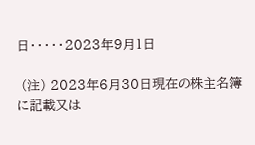日・・・・・2023年9月1日

 (注) 2023年6月30日現在の株主名簿に記載又は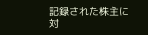記録された株主に対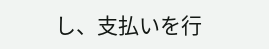し、支払いを行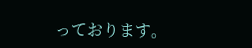っております。